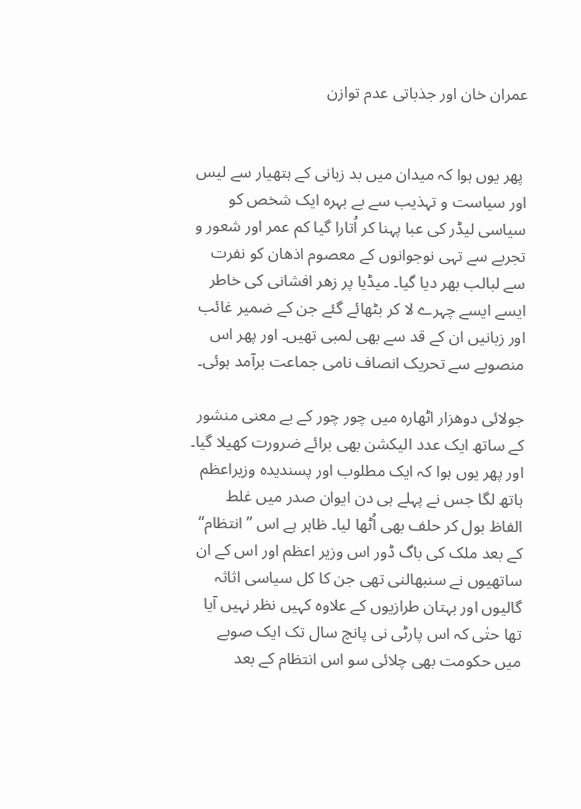عمران خان اور جذباتی عدم توازن


 پھر یوں ہوا کہ میدان میں بد زبانی کے ہتھیار سے لیس اور سیاست و تہذیب سے بے بہرہ ایک شخص کو سیاسی لیڈر کی عبا پہنا کر اُتارا گیا کم عمر اور شعور و تجربے سے تہی نوجوانوں کے معصوم اذھان کو نفرت سے لبالب بھر دیا گیا۔ میڈیا پر زھر افشانی کی خاطر ایسے ایسے چہرے لا کر بٹھائے گئے جن کے ضمیر غائب اور زبانیں ان کے قد سے بھی لمبی تھیں۔ اور پھر اس منصوبے سے تحریک انصاف نامی جماعت برآمد ہوئی۔

جولائی دوھزار اٹھارہ میں چور چور کے بے معنی منشور کے ساتھ ایک عدد الیکشن بھی برائے ضرورت کھیلا گیا۔ اور پھر یوں ہوا کہ ایک مطلوب اور پسندیدہ وزیراعظم ہاتھ لگا جس نے پہلے ہی دن ایوان صدر میں غلط الفاظ بول کر حلف بھی اُٹھا لیا۔ ظاہر ہے اس ”انتظام“ کے بعد ملک کی باگ ڈور اس وزیر اعظم اور اس کے ان ساتھیوں نے سنبھالنی تھی جن کا کل سیاسی اثاثہ گالیوں اور بہتان طرازیوں کے علاوہ کہیں نظر نہیں آیا تھا حتٰی کہ اس پارٹی نی پانچ سال تک ایک صوبے میں حکومت بھی چلائی سو اس انتظام کے بعد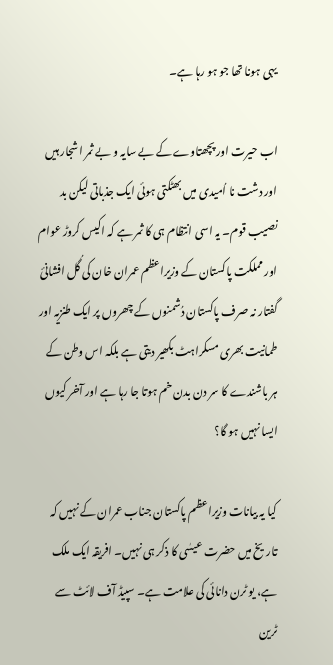یہی ہونا تھا جو ہو رہا ہے۔

اب حیرت اور پچھتاوے کے بے سایہ و بے ثمر اشجار ہیں اور دشت نا اُمیدی میں بھٹکتی ہوئی ایک جذباتی لیکن بد نصیب قوم۔ یہ اسی انتظام ہی کا ثمر ہے کہ اکیس کروڑ عوام اور مملکت پاکستان کے وزیراعظم عمران خان کی گُل افشانیٔ گفتار نہ صرف پاکستان دُشمنوں کے چھروں پر ایک طنزیہ اور طمانیت بھری مسکراہٹ بکھیر دیتی ہے بلکہ اس وطن کے ہر باشندے کا سر دن بدن خم ہوتا جا رہا ہے اور آخر کیوں ایسا نہیں ہو گا؟

کیا یہ بیانات وزیراعظم پاکستان جناب عمران کے نہیں کہ تاریخ میں حضرت عیسٰی کا ذکر ہی نہیں۔ افریقہ ایک ملک ہے، یو ٹرن دانائی کی علامت ہے۔ سپیڈ آف لائٹ سے ٹرین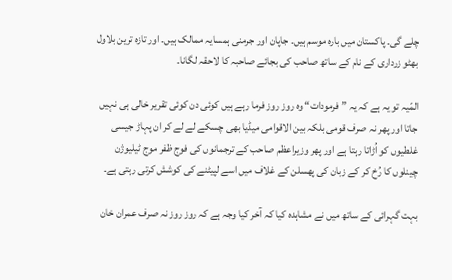چلے گی۔ پاکستان میں بارہ موسم ہیں۔ جاپان اور جرمنی ہمسایہ ممالک ہیں۔ اور تازہ ترین بلاول بھٹو زرداری کے نام کے ساتھ صاحب کی بجائے صاحبہ کا لاحقہ لگانا۔

المّیہ تو یہ ہے کہ یہ ”فرمودات“ وہ روز روز فرما رہے ہیں کوئی دن کوئی تقریر خالی ہی نہیں جاتا اور پھر نہ صرف قومی بلکہ بین الاقوامی میڈیا بھی چسکے لے لے کر ان پہاڑ جیسی غلطیوں کو اُڑاتا رہتا ہے اور پھر وزیراعظم صاحب کے ترجمانوں کی فوج ظفر موج ٹیلیوژن چینلوں کا رُخ کر کے زبان کی پھسلن کے غلاف میں اسے لپیٹنے کی کوشش کرتی رہتی ہے۔

بہت گہرائی کے ساتھ میں نے مشاہدہ کیا کہ آخر کیا وجہ ہے کہ روز روز نہ صرف عمران خان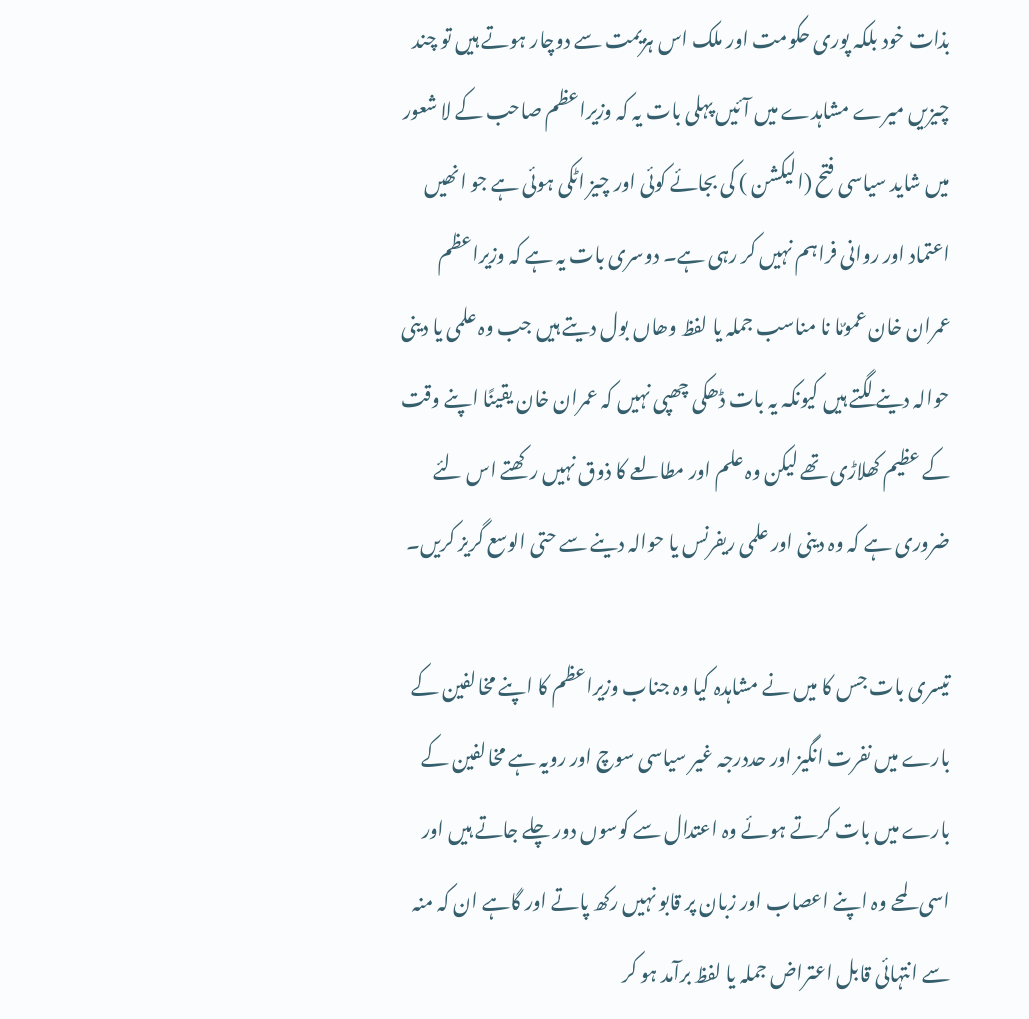بذات خود بلکہ پوری حکومت اور ملک اس ہزیمت سے دوچار ہوتے ہیں تو چند چیزیں میرے مشاہدے میں آئیں پہلی بات یہ کہ وزیراعظم صاحب کے لا شعور میں شاید سیاسی فتح (الیکشن ) کی بجائے کوئی اور چیز اٹکی ہوئی ہے جو انھیں اعتماد اور روانی فراہم نہیں کر رہی ہے۔ دوسری بات یہ ہے کہ وزیراعظم عمران خان عمومٌا نا مناسب جملہ یا لفظ وھاں بول دیتے ہیں جب وہ علمی یا دینی حوالہ دینے لگتے ہیں کیونکہ یہ بات ڈھکی چھپی نہیں کہ عمران خان یقینًا اپنے وقت کے عظیم کھلاڑی تھے لیکن وہ علم اور مطالعے کا ذوق نہیں رکھتے اس لئے ضروری ہے کہ وہ دینی اور علمی ریفرنس یا حوالہ دینے سے حتی الوسع گریز کریں۔

تیسری بات جس کا میں نے مشاہدہ کیا وہ جناب وزیراعظم کا اپنے مخالفین کے بارے میں نفرت انگیز اور حددرجہ غیر سیاسی سوچ اور رویہ ہے مخالفین کے بارے میں بات کرتے ہوئے وہ اعتدال سے کوسوں دور چلے جاتے ہیں اور اسی لمحے وہ اپنے اعصاب اور زبان پر قابو نہیں رکھ پاتے اور گاہے ان کہ منہ سے انتہائی قابل اعتراض جملہ یا لفظ برآمد ہو کر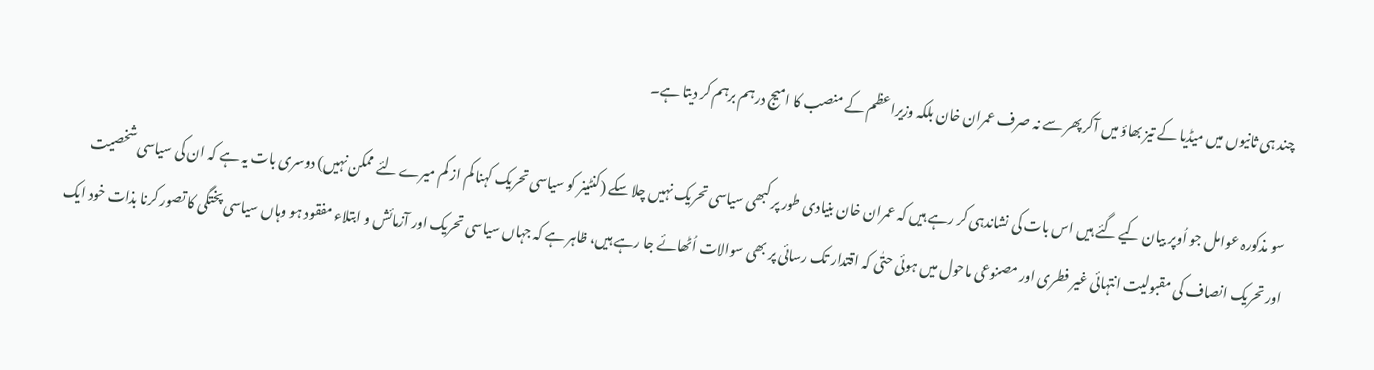چند ہی ثانیوں میں میڈیا کے تیز بھاؤ میں آکر پھر سے نہ صرف عمران خان بلکہ وزیراعظم کے منصب کا امیج درہم برہم کر دیتا ہے۔

سو مذکورہ عوامل جو اُوپر بیان کیے گئے ہیں اس بات کی نشاندہی کر رہے ہیں کہ عمران خان بنیادی طور پر کبھی سیاسی تحریک نہیں چلا سکے (کنٹینر کو سیاسی تحریک کہنا کم از کم میرے لئے ممکن نہیں) دوسری بات یہ ہے کہ ان کی سیاسی شخصیت اور تحریک انصاف کی مقبولیت انتہائی غیر فطری اور مصنوعی ماحول میں ہوئی حتٰی کہ اقتدار تک رسائی پر بھی سوالات اُٹھائے جا رہے ہیں، ظاہر ہے کہ جہاں سیاسی تحریک اور آزمائش و ابتلاء مفقود ہو وہاں سیاسی پختگی کا تصور کرنا بذات خود ایک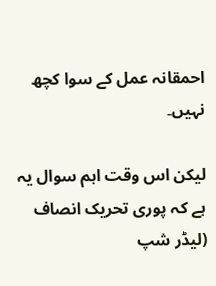احمقانہ عمل کے سوا کچھ نہیں۔

لیکن اس وقت اہم سوال یہ ہے کہ پوری تحریک انصاف (لیڈر شپ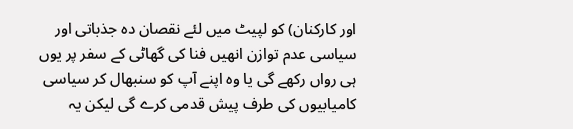اور کارکنان) کو لپیٹ میں لئے نقصان دہ جذباتی اور سیاسی عدم توازن انھیں فنا کی گھاٹی کے سفر پر یوں ہی رواں رکھے گی یا وہ اپنے آپ کو سنبھال کر سیاسی کامیابیوں کی طرف پیش قدمی کرے گی لیکن یہ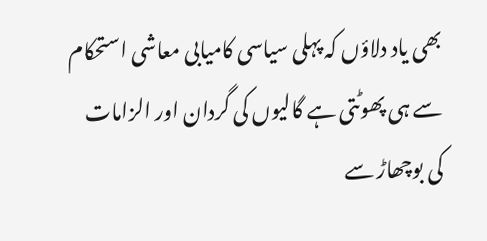بھی یاد دلاؤں کہ پہلی سیاسی کامیابی معاشی استحکام سے ہی پھوٹتی ہے گالیوں کی گردان اور الزامات کی بوچھاڑ سے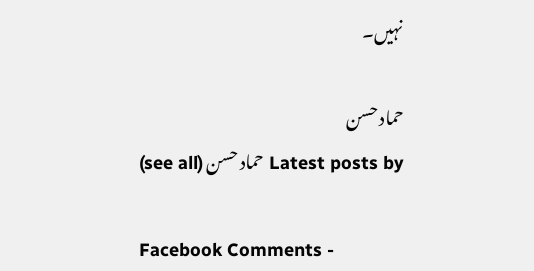نہیں۔

حماد حسن
Latest posts by حماد حسن (see all)

Facebook Comments -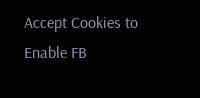Accept Cookies to Enable FB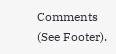Comments (See Footer).